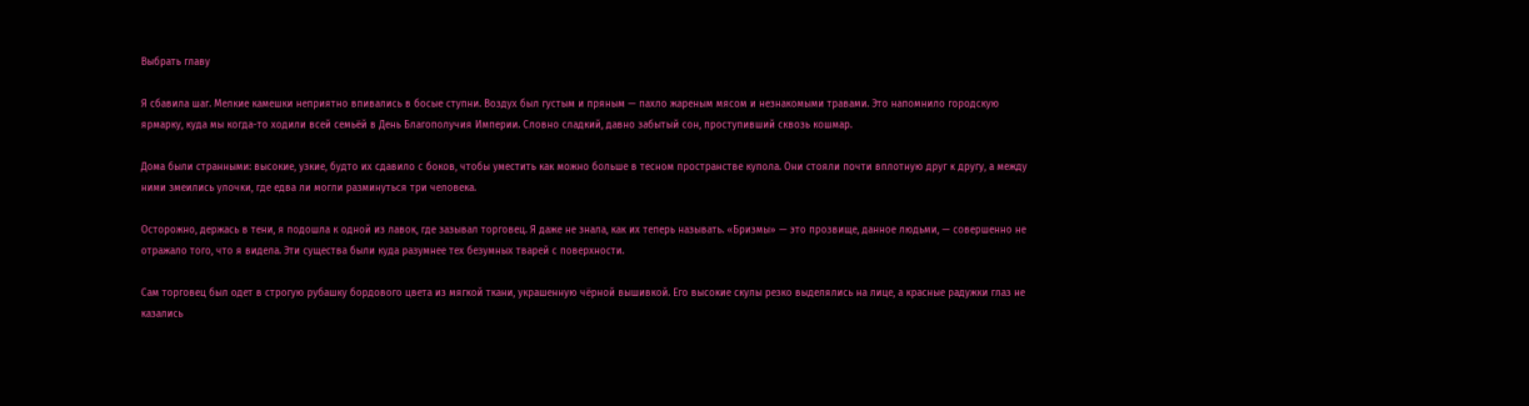Выбрать главу

Я сбавила шаг. Мелкие камешки неприятно впивались в босые ступни. Воздух был густым и пряным — пахло жареным мясом и незнакомыми травами. Это напомнило городскую ярмарку, куда мы когда-то ходили всей семьёй в День Благополучия Империи. Словно сладкий, давно забытый сон, проступивший сквозь кошмар.

Дома были странными: высокие, узкие, будто их сдавило с боков, чтобы уместить как можно больше в тесном пространстве купола. Они стояли почти вплотную друг к другу, а между ними змеились улочки, где едва ли могли разминуться три человека.

Осторожно, держась в тени, я подошла к одной из лавок, где зазывал торговец. Я даже не знала, как их теперь называть. «Бризмы» — это прозвище, данное людьми, — совершенно не отражало того, что я видела. Эти существа были куда разумнее тех безумных тварей с поверхности.

Сам торговец был одет в строгую рубашку бордового цвета из мягкой ткани, украшенную чёрной вышивкой. Его высокие скулы резко выделялись на лице, а красные радужки глаз не казались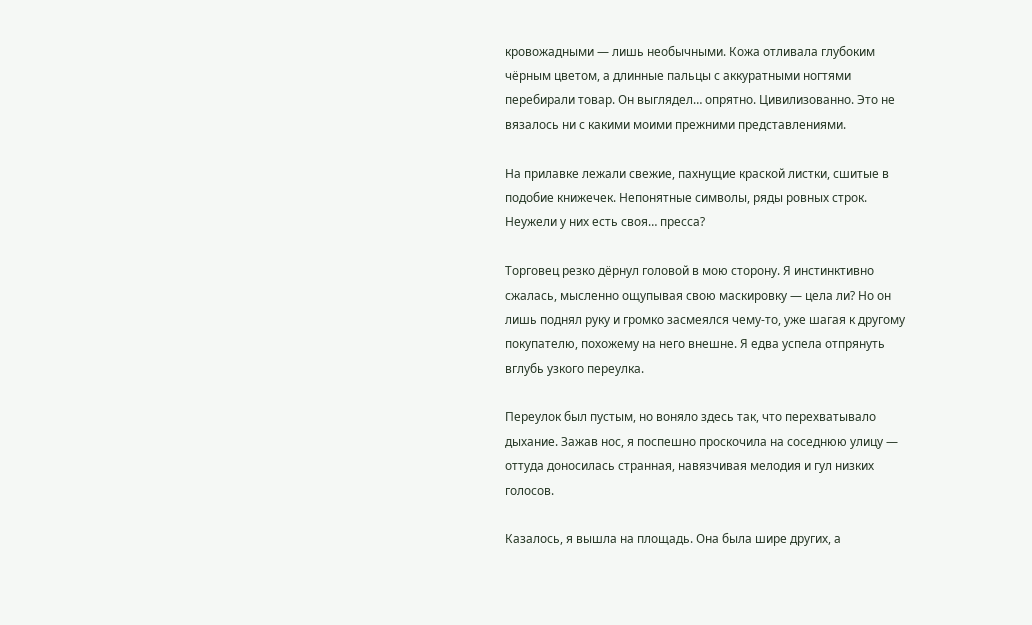кровожадными — лишь необычными. Кожа отливала глубоким чёрным цветом, а длинные пальцы с аккуратными ногтями перебирали товар. Он выглядел… опрятно. Цивилизованно. Это не вязалось ни с какими моими прежними представлениями.

На прилавке лежали свежие, пахнущие краской листки, сшитые в подобие книжечек. Непонятные символы, ряды ровных строк. Неужели у них есть своя… пресса?

Торговец резко дёрнул головой в мою сторону. Я инстинктивно сжалась, мысленно ощупывая свою маскировку — цела ли? Но он лишь поднял руку и громко засмеялся чему-то, уже шагая к другому покупателю, похожему на него внешне. Я едва успела отпрянуть вглубь узкого переулка.

Переулок был пустым, но воняло здесь так, что перехватывало дыхание. Зажав нос, я поспешно проскочила на соседнюю улицу — оттуда доносилась странная, навязчивая мелодия и гул низких голосов.

Казалось, я вышла на площадь. Она была шире других, а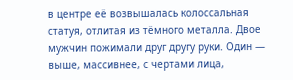в центре её возвышалась колоссальная статуя, отлитая из тёмного металла. Двое мужчин пожимали друг другу руки. Один — выше, массивнее, с чертами лица,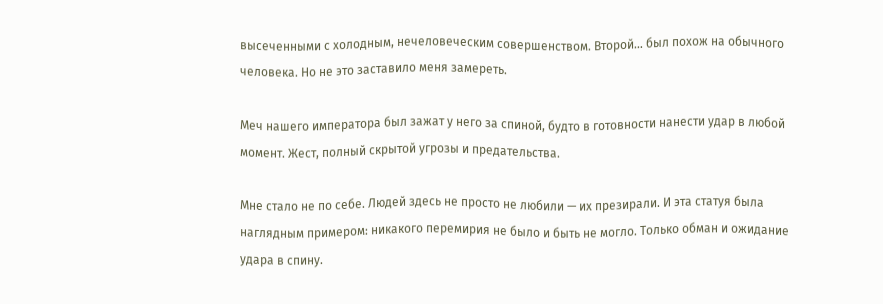высеченными с холодным, нечеловеческим совершенством. Второй… был похож на обычного человека. Но не это заставило меня замереть.

Меч нашего императора был зажат у него за спиной, будто в готовности нанести удар в любой момент. Жест, полный скрытой угрозы и предательства.

Мне стало не по себе. Людей здесь не просто не любили — их презирали. И эта статуя была наглядным примером: никакого перемирия не было и быть не могло. Только обман и ожидание удара в спину.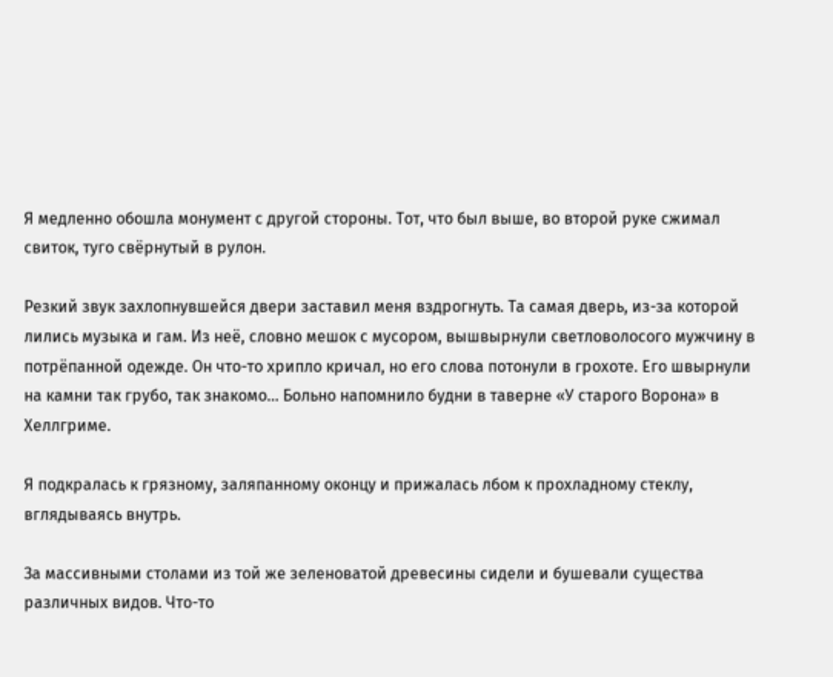Я медленно обошла монумент с другой стороны. Тот, что был выше, во второй руке сжимал свиток, туго свёрнутый в рулон.

Резкий звук захлопнувшейся двери заставил меня вздрогнуть. Та самая дверь, из-за которой лились музыка и гам. Из неё, словно мешок с мусором, вышвырнули светловолосого мужчину в потрёпанной одежде. Он что-то хрипло кричал, но его слова потонули в грохоте. Его швырнули на камни так грубо, так знакомо… Больно напомнило будни в таверне «У старого Ворона» в Хеллгриме.

Я подкралась к грязному, заляпанному оконцу и прижалась лбом к прохладному стеклу, вглядываясь внутрь.

За массивными столами из той же зеленоватой древесины сидели и бушевали существа различных видов. Что-то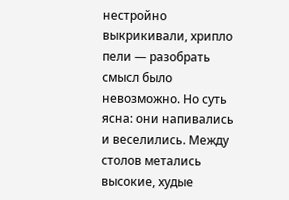нестройно выкрикивали, хрипло пели — разобрать смысл было невозможно. Но суть ясна: они напивались и веселились. Между столов метались высокие, худые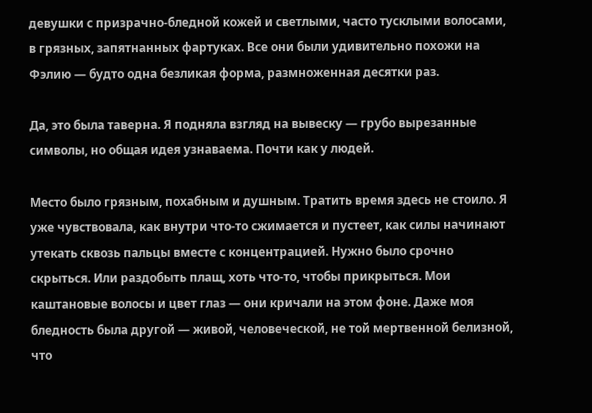девушки с призрачно-бледной кожей и светлыми, часто тусклыми волосами, в грязных, запятнанных фартуках. Все они были удивительно похожи на Фэлию — будто одна безликая форма, размноженная десятки раз.

Да, это была таверна. Я подняла взгляд на вывеску — грубо вырезанные символы, но общая идея узнаваема. Почти как у людей.

Место было грязным, похабным и душным. Тратить время здесь не стоило. Я уже чувствовала, как внутри что-то сжимается и пустеет, как силы начинают утекать сквозь пальцы вместе с концентрацией. Нужно было срочно скрыться. Или раздобыть плащ, хоть что-то, чтобы прикрыться. Мои каштановые волосы и цвет глаз — они кричали на этом фоне. Даже моя бледность была другой — живой, человеческой, не той мертвенной белизной, что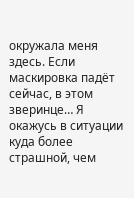окружала меня здесь. Если маскировка падёт сейчас, в этом зверинце… Я окажусь в ситуации куда более страшной, чем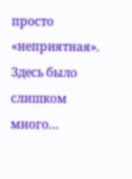просто «неприятная». Здесь было слишком много…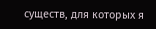существ, для которых я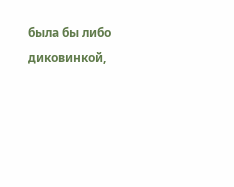была бы либо диковинкой,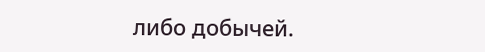либо добычей.